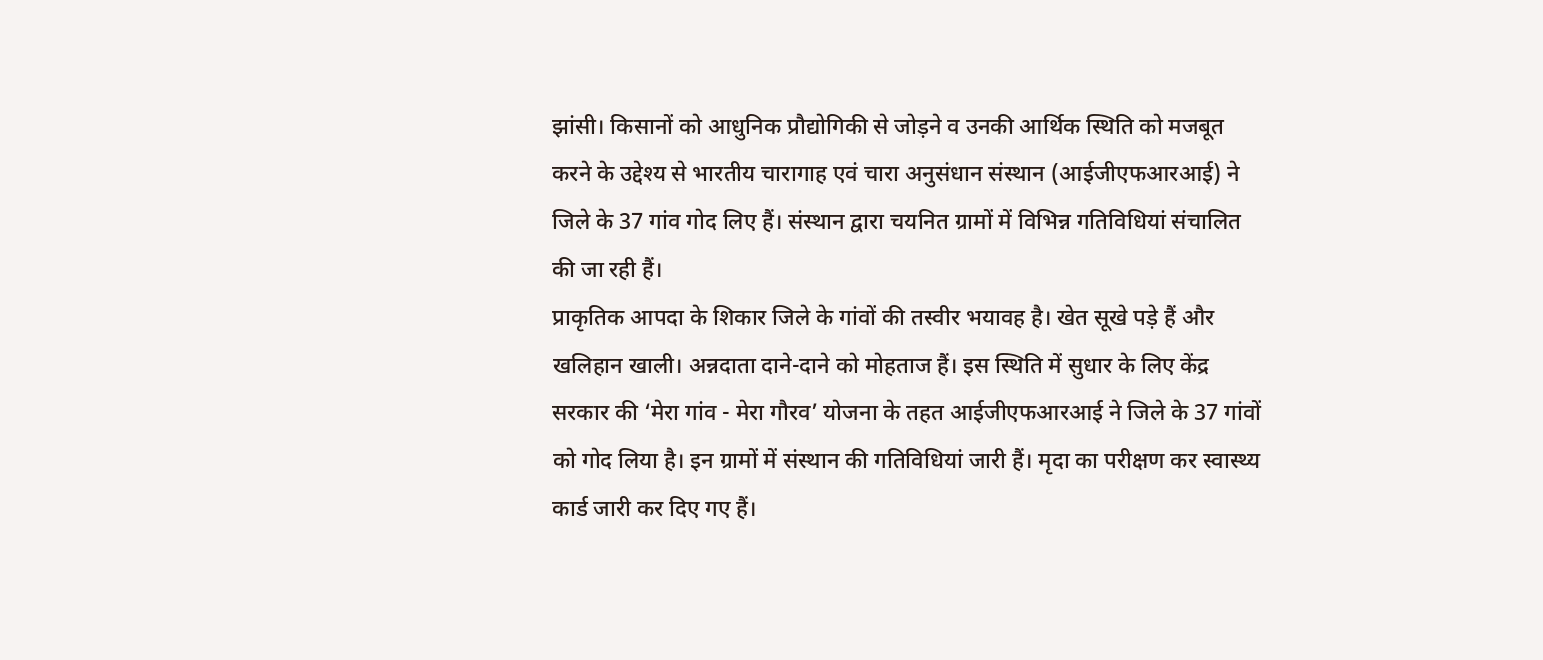झांसी। किसानों को आधुनिक प्रौद्योगिकी से जोड़ने व उनकी आर्थिक स्थिति को मजबूत करने के उद्देश्य से भारतीय चारागाह एवं चारा अनुसंधान संस्थान (आईजीएफआरआई) ने जिले के 37 गांव गोद लिए हैं। संस्थान द्वारा चयनित ग्रामों में विभिन्न गतिविधियां संचालित की जा रही हैं।
प्राकृतिक आपदा के शिकार जिले के गांवों की तस्वीर भयावह है। खेत सूखे पड़े हैं और खलिहान खाली। अन्नदाता दाने-दाने को मोहताज हैं। इस स्थिति में सुधार के लिए केंद्र सरकार की ‘मेरा गांव - मेरा गौरव’ योजना के तहत आईजीएफआरआई ने जिले के 37 गांवों को गोद लिया है। इन ग्रामों में संस्थान की गतिविधियां जारी हैं। मृदा का परीक्षण कर स्वास्थ्य कार्ड जारी कर दिए गए हैं।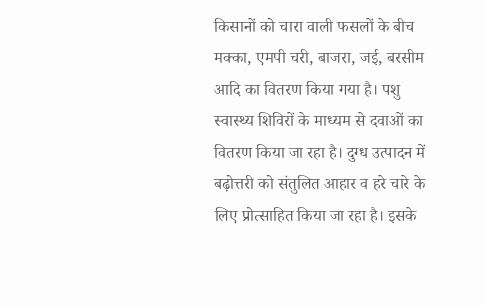किसानों को चारा वाली फसलों के बीच मक्का, एमपी चरी, बाजरा, जई, बरसीम आदि का वितरण किया गया है। पशु स्वास्थ्य शिविरों के माध्यम से दवाओं का वितरण किया जा रहा है। दुग्ध उत्पादन में बढ़ोत्तरी को संतुलित आहार व हरे चारे के लिए प्रोत्साहित किया जा रहा है। इसके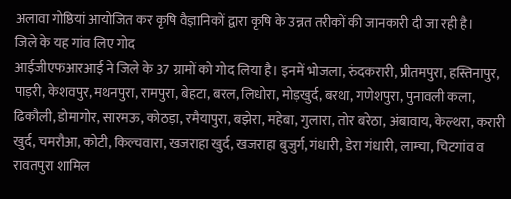अलावा गोष्ठियां आयोजित कर कृषि वैज्ञानिकों द्वारा कृषि के उन्नत तरीकों की जानकारी दी जा रही है।
जिले के यह गांव लिए गोद
आईजीएफआरआई ने जिले के 37 ग्रामों को गोद लिया है। इनमें भोजला, रुंदकरारी, प्रीतमपुरा, हस्तिनापुर, पाड़री, केशवपुर, मथनपुरा, रामपुरा, बेहटा, बरल, लिधोरा, मोड़खुर्द, बरथा, गणेशपुरा, पुनावली कला, ढिकौली, डोमागोर, सारमऊ, कोठड़ा, रमैयापुरा, बझेरा, महेबा, गुलारा, तोर बरेठा, अंबावाय, केल्थरा, करारी खुर्द, चमरौआ, कोटी, किल्चवारा, खजराहा खुर्द, खजराहा बुजुर्ग, गंधारी, डेरा गंधारी, लाम्चा, चिटगांव व रावतपुरा शामिल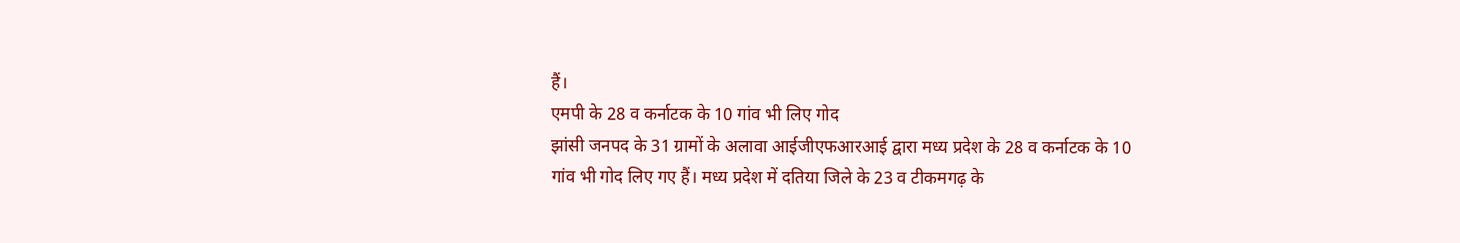हैं।
एमपी के 28 व कर्नाटक के 10 गांव भी लिए गोद
झांसी जनपद के 31 ग्रामों के अलावा आईजीएफआरआई द्वारा मध्य प्रदेश के 28 व कर्नाटक के 10 गांव भी गोद लिए गए हैं। मध्य प्रदेश में दतिया जिले के 23 व टीकमगढ़ के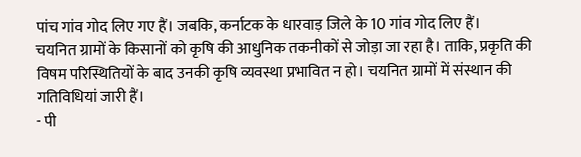पांच गांव गोद लिए गए हैं। जबकि, कर्नाटक के धारवाड़ जिले के 10 गांव गोद लिए हैं।
चयनित ग्रामों के किसानों को कृषि की आधुनिक तकनीकों से जोड़ा जा रहा है। ताकि, प्रकृति की विषम परिस्थितियों के बाद उनकी कृषि व्यवस्था प्रभावित न हो। चयनित ग्रामों में संस्थान की गतिविधियां जारी हैं।
- पी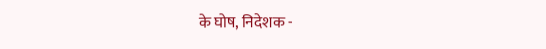के घोष, निदेशक -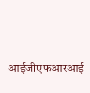आईजीएफआरआई